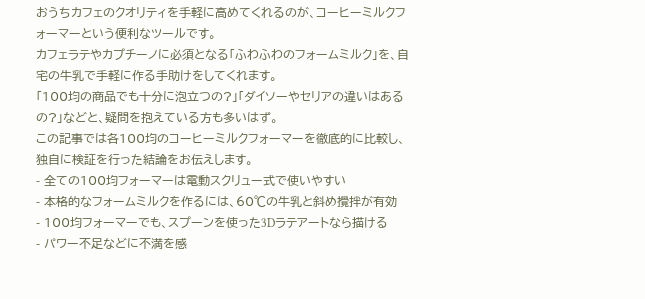おうちカフェのクオリティを手軽に高めてくれるのが、コーヒーミルクフォーマーという便利なツールです。
カフェラテやカプチーノに必須となる「ふわふわのフォームミルク」を、自宅の牛乳で手軽に作る手助けをしてくれます。
「100均の商品でも十分に泡立つの?」「ダイソーやセリアの違いはあるの?」などと、疑問を抱えている方も多いはず。
この記事では各100均のコーヒーミルクフォーマーを徹底的に比較し、独自に検証を行った結論をお伝えします。
- 全ての100均フォーマーは電動スクリュー式で使いやすい
- 本格的なフォームミルクを作るには、60℃の牛乳と斜め攪拌が有効
- 100均フォーマーでも、スプーンを使った3Dラテアートなら描ける
- パワー不足などに不満を感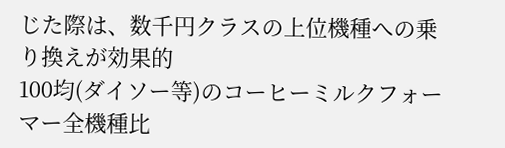じた際は、数千円クラスの上位機種への乗り換えが効果的
100均(ダイソー等)のコーヒーミルクフォーマー全機種比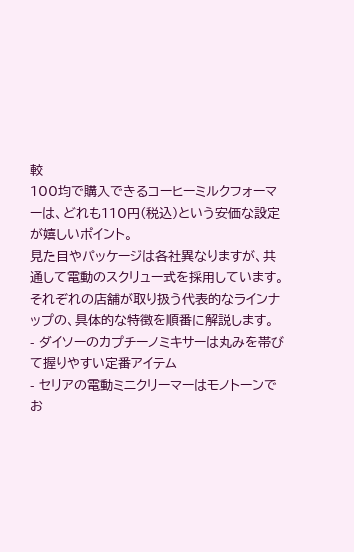較
100均で購入できるコーヒーミルクフォーマーは、どれも110円(税込)という安価な設定が嬉しいポイント。
見た目やパッケージは各社異なりますが、共通して電動のスクリュー式を採用しています。
それぞれの店舗が取り扱う代表的なラインナップの、具体的な特徴を順番に解説します。
- ダイソーのカプチーノミキサーは丸みを帯びて握りやすい定番アイテム
- セリアの電動ミニクリーマーはモノトーンでお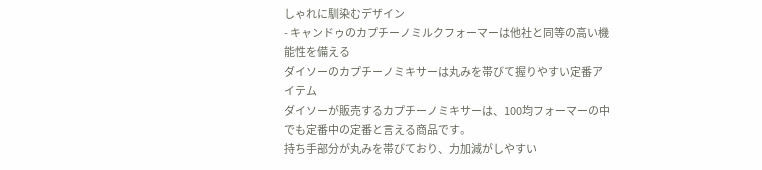しゃれに馴染むデザイン
- キャンドゥのカプチーノミルクフォーマーは他社と同等の高い機能性を備える
ダイソーのカプチーノミキサーは丸みを帯びて握りやすい定番アイテム
ダイソーが販売するカプチーノミキサーは、100均フォーマーの中でも定番中の定番と言える商品です。
持ち手部分が丸みを帯びており、力加減がしやすい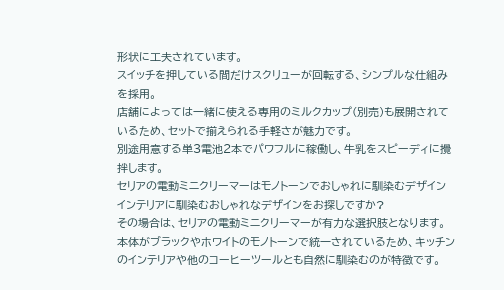形状に工夫されています。
スイッチを押している間だけスクリューが回転する、シンプルな仕組みを採用。
店舗によっては一緒に使える専用のミルクカップ(別売)も展開されているため、セットで揃えられる手軽さが魅力です。
別途用意する単3電池2本でパワフルに稼働し、牛乳をスピーディに攪拌します。
セリアの電動ミニクリーマーはモノトーンでおしゃれに馴染むデザイン
インテリアに馴染むおしゃれなデザインをお探しですか?
その場合は、セリアの電動ミニクリーマーが有力な選択肢となります。
本体がブラックやホワイトのモノトーンで統一されているため、キッチンのインテリアや他のコーヒーツールとも自然に馴染むのが特徴です。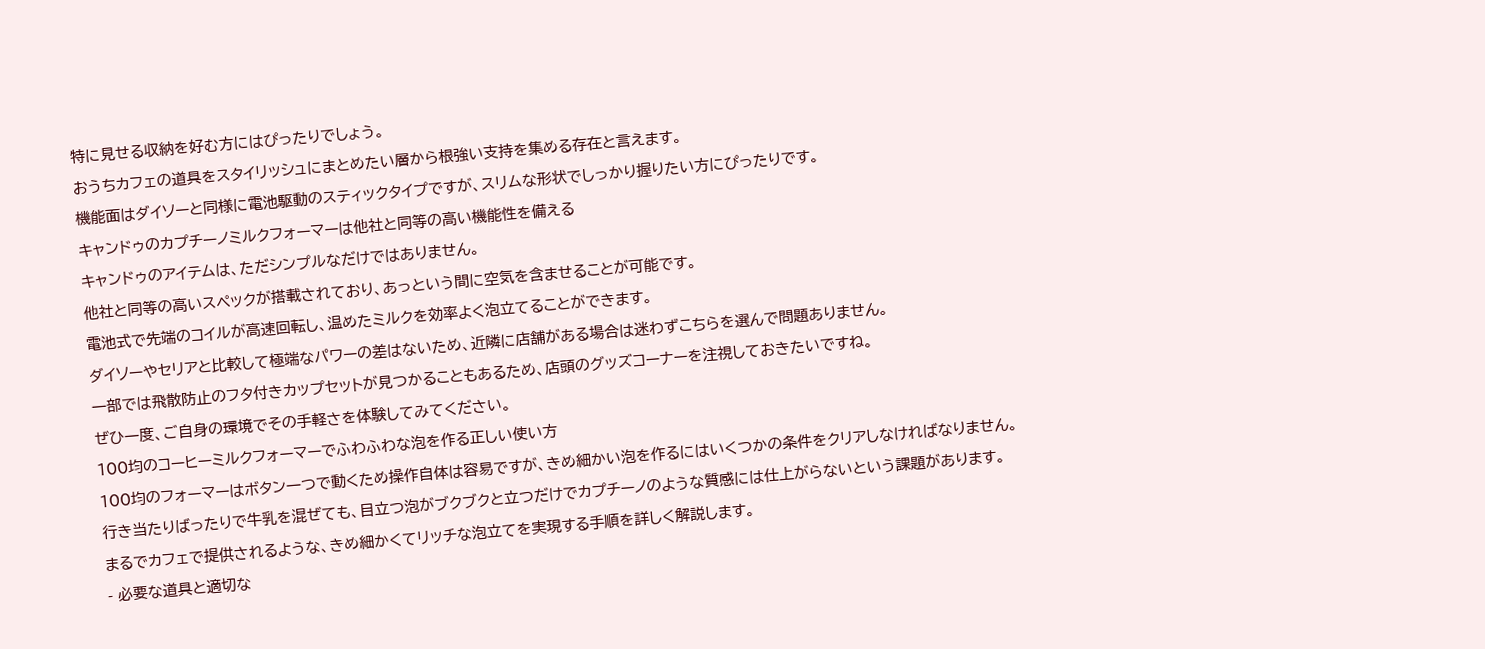特に見せる収納を好む方にはぴったりでしょう。
おうちカフェの道具をスタイリッシュにまとめたい層から根強い支持を集める存在と言えます。
機能面はダイソーと同様に電池駆動のスティックタイプですが、スリムな形状でしっかり握りたい方にぴったりです。
キャンドゥのカプチーノミルクフォーマーは他社と同等の高い機能性を備える
キャンドゥのアイテムは、ただシンプルなだけではありません。
他社と同等の高いスペックが搭載されており、あっという間に空気を含ませることが可能です。
電池式で先端のコイルが高速回転し、温めたミルクを効率よく泡立てることができます。
ダイソーやセリアと比較して極端なパワーの差はないため、近隣に店舗がある場合は迷わずこちらを選んで問題ありません。
一部では飛散防止のフタ付きカップセットが見つかることもあるため、店頭のグッズコーナーを注視しておきたいですね。
ぜひ一度、ご自身の環境でその手軽さを体験してみてください。
100均のコーヒーミルクフォーマーでふわふわな泡を作る正しい使い方
100均のフォーマーはボタン一つで動くため操作自体は容易ですが、きめ細かい泡を作るにはいくつかの条件をクリアしなければなりません。
行き当たりばったりで牛乳を混ぜても、目立つ泡がブクブクと立つだけでカプチーノのような質感には仕上がらないという課題があります。
まるでカフェで提供されるような、きめ細かくてリッチな泡立てを実現する手順を詳しく解説します。
- 必要な道具と適切な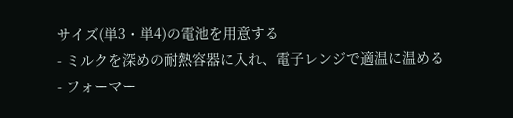サイズ(単3・単4)の電池を用意する
- ミルクを深めの耐熱容器に入れ、電子レンジで適温に温める
- フォーマー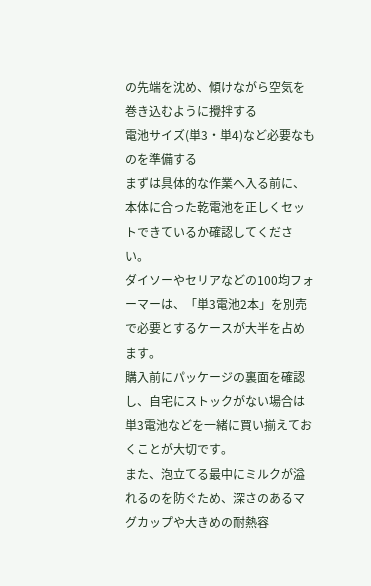の先端を沈め、傾けながら空気を巻き込むように攪拌する
電池サイズ(単3・単4)など必要なものを準備する
まずは具体的な作業へ入る前に、本体に合った乾電池を正しくセットできているか確認してください。
ダイソーやセリアなどの100均フォーマーは、「単3電池2本」を別売で必要とするケースが大半を占めます。
購入前にパッケージの裏面を確認し、自宅にストックがない場合は単3電池などを一緒に買い揃えておくことが大切です。
また、泡立てる最中にミルクが溢れるのを防ぐため、深さのあるマグカップや大きめの耐熱容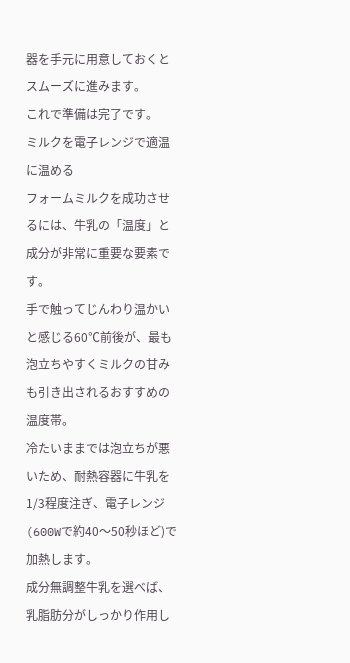器を手元に用意しておくとスムーズに進みます。
これで準備は完了です。
ミルクを電子レンジで適温に温める
フォームミルクを成功させるには、牛乳の「温度」と成分が非常に重要な要素です。
手で触ってじんわり温かいと感じる60℃前後が、最も泡立ちやすくミルクの甘みも引き出されるおすすめの温度帯。
冷たいままでは泡立ちが悪いため、耐熱容器に牛乳を1/3程度注ぎ、電子レンジ(600Wで約40〜50秒ほど)で加熱します。
成分無調整牛乳を選べば、乳脂肪分がしっかり作用し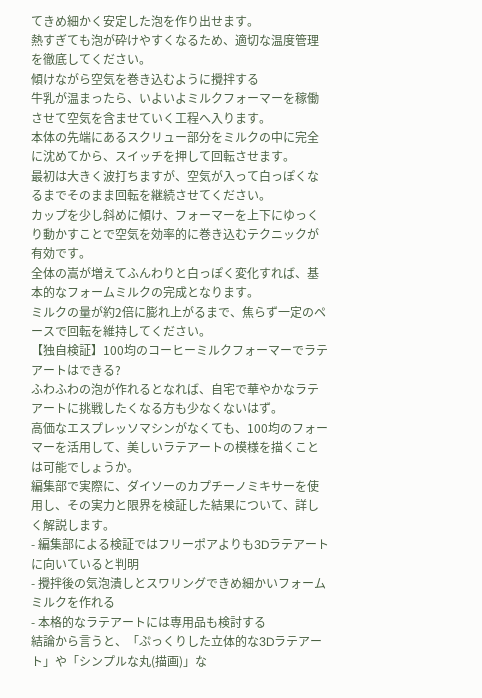てきめ細かく安定した泡を作り出せます。
熱すぎても泡が砕けやすくなるため、適切な温度管理を徹底してください。
傾けながら空気を巻き込むように攪拌する
牛乳が温まったら、いよいよミルクフォーマーを稼働させて空気を含ませていく工程へ入ります。
本体の先端にあるスクリュー部分をミルクの中に完全に沈めてから、スイッチを押して回転させます。
最初は大きく波打ちますが、空気が入って白っぽくなるまでそのまま回転を継続させてください。
カップを少し斜めに傾け、フォーマーを上下にゆっくり動かすことで空気を効率的に巻き込むテクニックが有効です。
全体の嵩が増えてふんわりと白っぽく変化すれば、基本的なフォームミルクの完成となります。
ミルクの量が約2倍に膨れ上がるまで、焦らず一定のペースで回転を維持してください。
【独自検証】100均のコーヒーミルクフォーマーでラテアートはできる?
ふわふわの泡が作れるとなれば、自宅で華やかなラテアートに挑戦したくなる方も少なくないはず。
高価なエスプレッソマシンがなくても、100均のフォーマーを活用して、美しいラテアートの模様を描くことは可能でしょうか。
編集部で実際に、ダイソーのカプチーノミキサーを使用し、その実力と限界を検証した結果について、詳しく解説します。
- 編集部による検証ではフリーポアよりも3Dラテアートに向いていると判明
- 攪拌後の気泡潰しとスワリングできめ細かいフォームミルクを作れる
- 本格的なラテアートには専用品も検討する
結論から言うと、「ぷっくりした立体的な3Dラテアート」や「シンプルな丸(描画)」な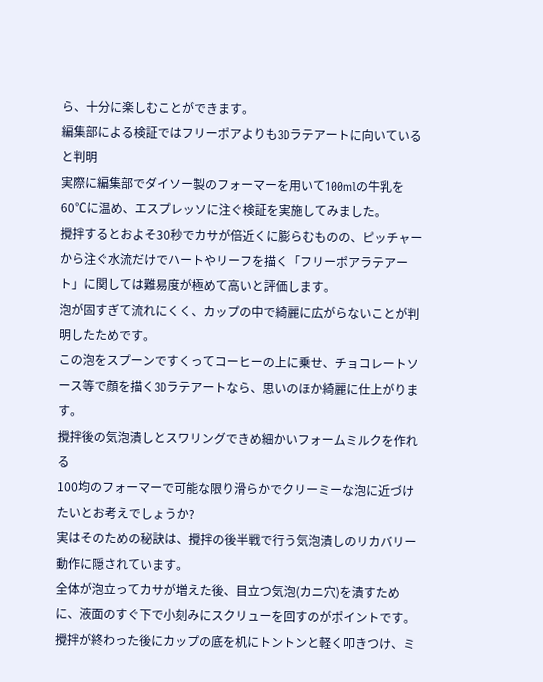ら、十分に楽しむことができます。
編集部による検証ではフリーポアよりも3Dラテアートに向いていると判明
実際に編集部でダイソー製のフォーマーを用いて100mlの牛乳を60℃に温め、エスプレッソに注ぐ検証を実施してみました。
攪拌するとおよそ30秒でカサが倍近くに膨らむものの、ピッチャーから注ぐ水流だけでハートやリーフを描く「フリーポアラテアート」に関しては難易度が極めて高いと評価します。
泡が固すぎて流れにくく、カップの中で綺麗に広がらないことが判明したためです。
この泡をスプーンですくってコーヒーの上に乗せ、チョコレートソース等で顔を描く3Dラテアートなら、思いのほか綺麗に仕上がります。
攪拌後の気泡潰しとスワリングできめ細かいフォームミルクを作れる
100均のフォーマーで可能な限り滑らかでクリーミーな泡に近づけたいとお考えでしょうか?
実はそのための秘訣は、攪拌の後半戦で行う気泡潰しのリカバリー動作に隠されています。
全体が泡立ってカサが増えた後、目立つ気泡(カニ穴)を潰すために、液面のすぐ下で小刻みにスクリューを回すのがポイントです。
攪拌が終わった後にカップの底を机にトントンと軽く叩きつけ、ミ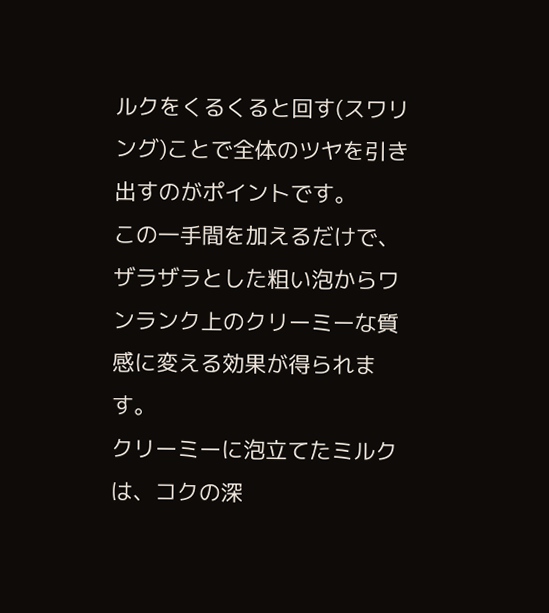ルクをくるくると回す(スワリング)ことで全体のツヤを引き出すのがポイントです。
この一手間を加えるだけで、ザラザラとした粗い泡からワンランク上のクリーミーな質感に変える効果が得られます。
クリーミーに泡立てたミルクは、コクの深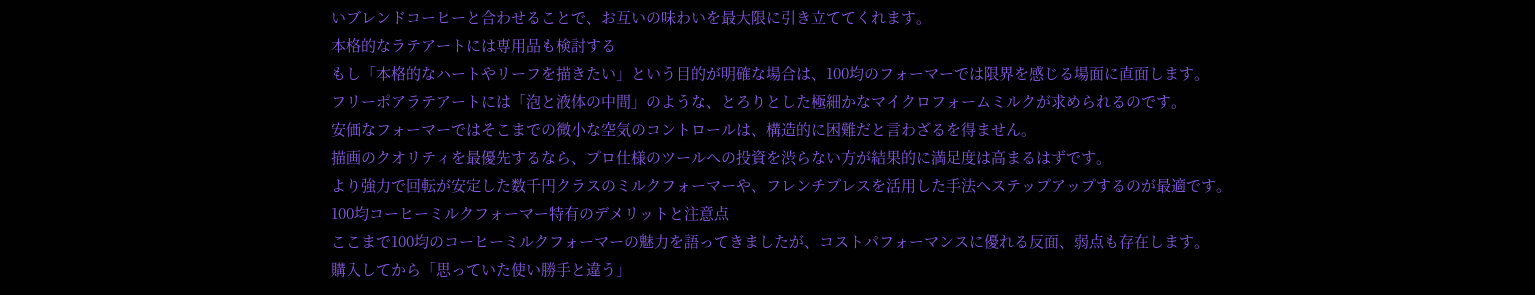いブレンドコーヒーと合わせることで、お互いの味わいを最大限に引き立ててくれます。
本格的なラテアートには専用品も検討する
もし「本格的なハートやリーフを描きたい」という目的が明確な場合は、100均のフォーマーでは限界を感じる場面に直面します。
フリーポアラテアートには「泡と液体の中間」のような、とろりとした極細かなマイクロフォームミルクが求められるのです。
安価なフォーマーではそこまでの微小な空気のコントロールは、構造的に困難だと言わざるを得ません。
描画のクオリティを最優先するなら、プロ仕様のツールへの投資を渋らない方が結果的に満足度は高まるはずです。
より強力で回転が安定した数千円クラスのミルクフォーマーや、フレンチプレスを活用した手法へステップアップするのが最適です。
100均コーヒーミルクフォーマー特有のデメリットと注意点
ここまで100均のコーヒーミルクフォーマーの魅力を語ってきましたが、コストパフォーマンスに優れる反面、弱点も存在します。
購入してから「思っていた使い勝手と違う」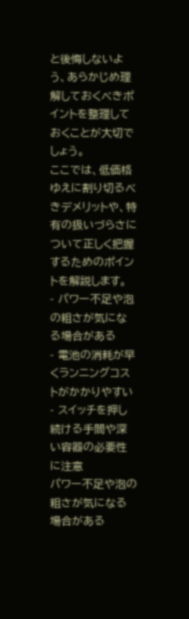と後悔しないよう、あらかじめ理解しておくべきポイントを整理しておくことが大切でしょう。
ここでは、低価格ゆえに割り切るべきデメリットや、特有の扱いづらさについて正しく把握するためのポイントを解説します。
- パワー不足や泡の粗さが気になる場合がある
- 電池の消耗が早くランニングコストがかかりやすい
- スイッチを押し続ける手間や深い容器の必要性に注意
パワー不足や泡の粗さが気になる場合がある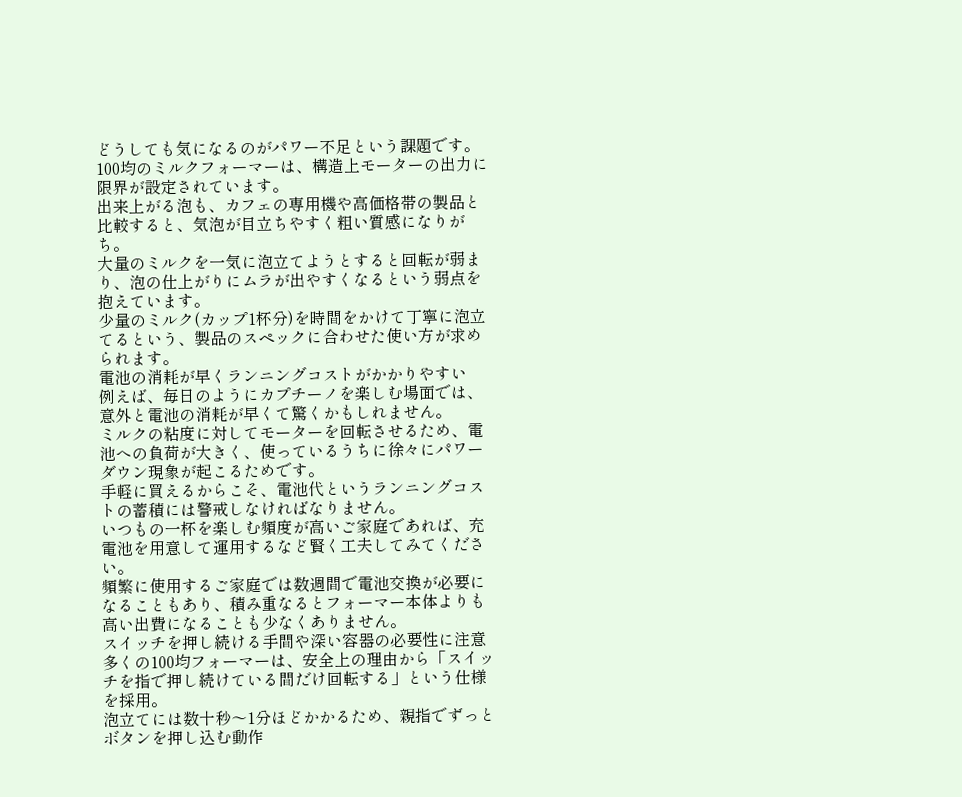どうしても気になるのがパワー不足という課題です。
100均のミルクフォーマーは、構造上モーターの出力に限界が設定されています。
出来上がる泡も、カフェの専用機や高価格帯の製品と比較すると、気泡が目立ちやすく粗い質感になりがち。
大量のミルクを一気に泡立てようとすると回転が弱まり、泡の仕上がりにムラが出やすくなるという弱点を抱えています。
少量のミルク(カップ1杯分)を時間をかけて丁寧に泡立てるという、製品のスペックに合わせた使い方が求められます。
電池の消耗が早くランニングコストがかかりやすい
例えば、毎日のようにカプチーノを楽しむ場面では、意外と電池の消耗が早くて驚くかもしれません。
ミルクの粘度に対してモーターを回転させるため、電池への負荷が大きく、使っているうちに徐々にパワーダウン現象が起こるためです。
手軽に買えるからこそ、電池代というランニングコストの蓄積には警戒しなければなりません。
いつもの一杯を楽しむ頻度が高いご家庭であれば、充電池を用意して運用するなど賢く工夫してみてください。
頻繁に使用するご家庭では数週間で電池交換が必要になることもあり、積み重なるとフォーマー本体よりも高い出費になることも少なくありません。
スイッチを押し続ける手間や深い容器の必要性に注意
多くの100均フォーマーは、安全上の理由から「スイッチを指で押し続けている間だけ回転する」という仕様を採用。
泡立てには数十秒〜1分ほどかかるため、親指でずっとボタンを押し込む動作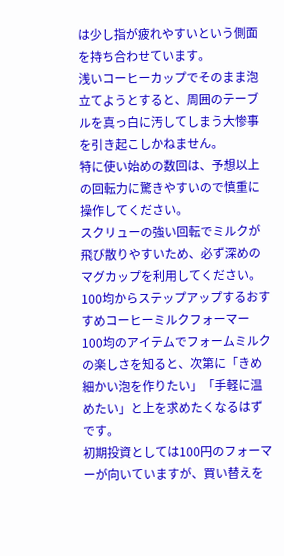は少し指が疲れやすいという側面を持ち合わせています。
浅いコーヒーカップでそのまま泡立てようとすると、周囲のテーブルを真っ白に汚してしまう大惨事を引き起こしかねません。
特に使い始めの数回は、予想以上の回転力に驚きやすいので慎重に操作してください。
スクリューの強い回転でミルクが飛び散りやすいため、必ず深めのマグカップを利用してください。
100均からステップアップするおすすめコーヒーミルクフォーマー
100均のアイテムでフォームミルクの楽しさを知ると、次第に「きめ細かい泡を作りたい」「手軽に温めたい」と上を求めたくなるはずです。
初期投資としては100円のフォーマーが向いていますが、買い替えを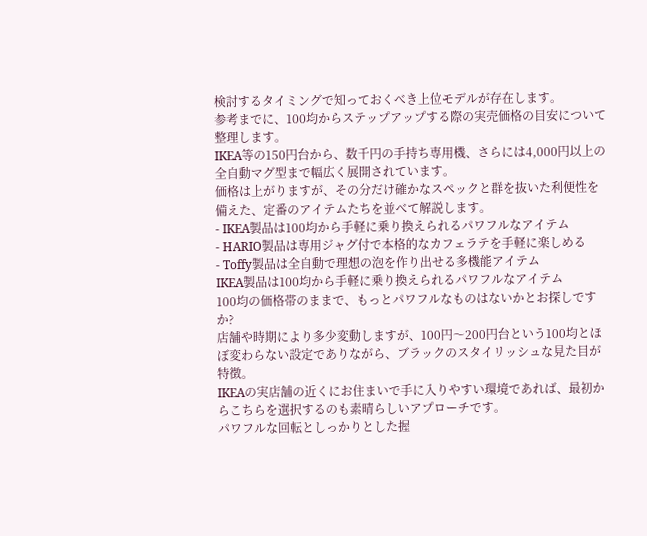検討するタイミングで知っておくべき上位モデルが存在します。
参考までに、100均からステップアップする際の実売価格の目安について整理します。
IKEA等の150円台から、数千円の手持ち専用機、さらには4,000円以上の全自動マグ型まで幅広く展開されています。
価格は上がりますが、その分だけ確かなスペックと群を抜いた利便性を備えた、定番のアイテムたちを並べて解説します。
- IKEA製品は100均から手軽に乗り換えられるパワフルなアイテム
- HARIO製品は専用ジャグ付で本格的なカフェラテを手軽に楽しめる
- Toffy製品は全自動で理想の泡を作り出せる多機能アイテム
IKEA製品は100均から手軽に乗り換えられるパワフルなアイテム
100均の価格帯のままで、もっとパワフルなものはないかとお探しですか?
店舗や時期により多少変動しますが、100円〜200円台という100均とほぼ変わらない設定でありながら、ブラックのスタイリッシュな見た目が特徴。
IKEAの実店舗の近くにお住まいで手に入りやすい環境であれば、最初からこちらを選択するのも素晴らしいアプローチです。
パワフルな回転としっかりとした握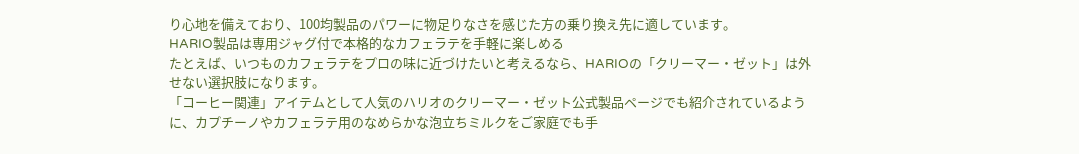り心地を備えており、100均製品のパワーに物足りなさを感じた方の乗り換え先に適しています。
HARIO製品は専用ジャグ付で本格的なカフェラテを手軽に楽しめる
たとえば、いつものカフェラテをプロの味に近づけたいと考えるなら、HARIOの「クリーマー・ゼット」は外せない選択肢になります。
「コーヒー関連」アイテムとして人気のハリオのクリーマー・ゼット公式製品ページでも紹介されているように、カプチーノやカフェラテ用のなめらかな泡立ちミルクをご家庭でも手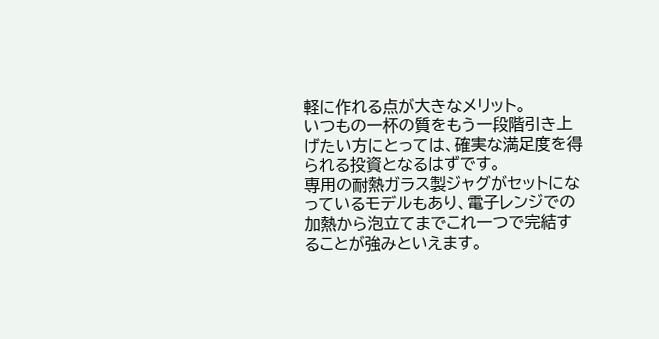軽に作れる点が大きなメリット。
いつもの一杯の質をもう一段階引き上げたい方にとっては、確実な満足度を得られる投資となるはずです。
専用の耐熱ガラス製ジャグがセットになっているモデルもあり、電子レンジでの加熱から泡立てまでこれ一つで完結することが強みといえます。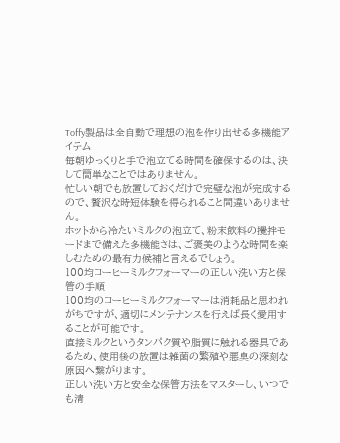Toffy製品は全自動で理想の泡を作り出せる多機能アイテム
毎朝ゆっくりと手で泡立てる時間を確保するのは、決して簡単なことではありません。
忙しい朝でも放置しておくだけで完璧な泡が完成するので、贅沢な時短体験を得られること間違いありません。
ホットから冷たいミルクの泡立て、粉末飲料の攪拌モードまで備えた多機能さは、ご褒美のような時間を楽しむための最有力候補と言えるでしょう。
100均コーヒーミルクフォーマーの正しい洗い方と保管の手順
100均のコーヒーミルクフォーマーは消耗品と思われがちですが、適切にメンテナンスを行えば長く愛用することが可能です。
直接ミルクというタンパク質や脂質に触れる器具であるため、使用後の放置は雑菌の繁殖や悪臭の深刻な原因へ繋がります。
正しい洗い方と安全な保管方法をマスターし、いつでも清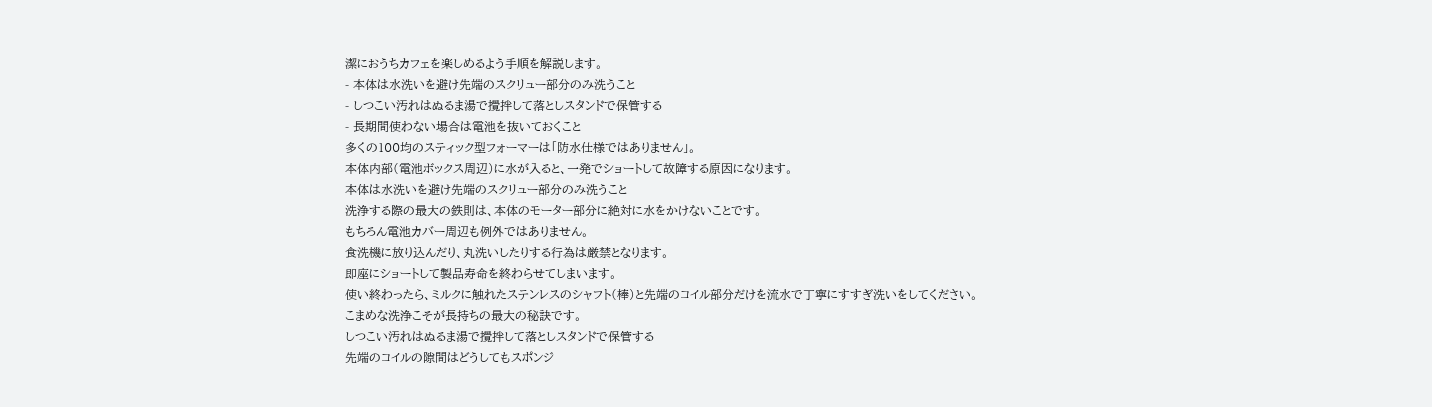潔におうちカフェを楽しめるよう手順を解説します。
- 本体は水洗いを避け先端のスクリュー部分のみ洗うこと
- しつこい汚れはぬるま湯で攪拌して落としスタンドで保管する
- 長期間使わない場合は電池を抜いておくこと
多くの100均のスティック型フォーマーは「防水仕様ではありません」。
本体内部(電池ボックス周辺)に水が入ると、一発でショートして故障する原因になります。
本体は水洗いを避け先端のスクリュー部分のみ洗うこと
洗浄する際の最大の鉄則は、本体のモーター部分に絶対に水をかけないことです。
もちろん電池カバー周辺も例外ではありません。
食洗機に放り込んだり、丸洗いしたりする行為は厳禁となります。
即座にショートして製品寿命を終わらせてしまいます。
使い終わったら、ミルクに触れたステンレスのシャフト(棒)と先端のコイル部分だけを流水で丁寧にすすぎ洗いをしてください。
こまめな洗浄こそが長持ちの最大の秘訣です。
しつこい汚れはぬるま湯で攪拌して落としスタンドで保管する
先端のコイルの隙間はどうしてもスポンジ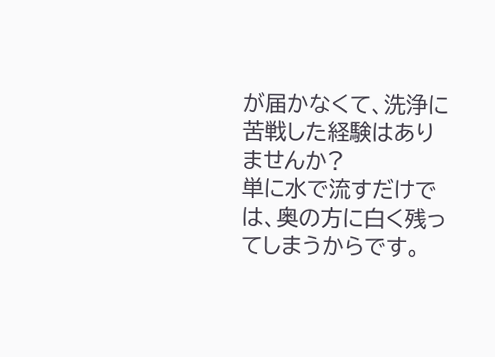が届かなくて、洗浄に苦戦した経験はありませんか?
単に水で流すだけでは、奥の方に白く残ってしまうからです。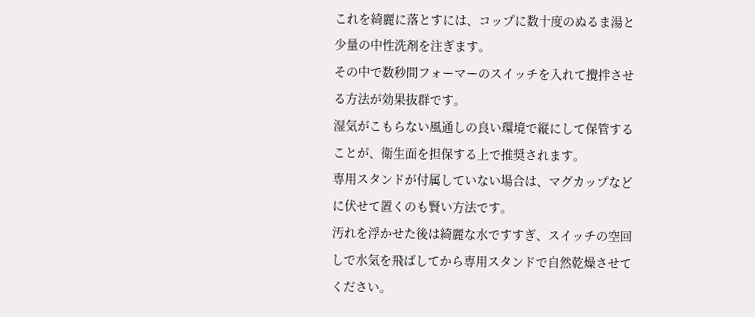これを綺麗に落とすには、コップに数十度のぬるま湯と少量の中性洗剤を注ぎます。
その中で数秒間フォーマーのスイッチを入れて攪拌させる方法が効果抜群です。
湿気がこもらない風通しの良い環境で縦にして保管することが、衛生面を担保する上で推奨されます。
専用スタンドが付属していない場合は、マグカップなどに伏せて置くのも賢い方法です。
汚れを浮かせた後は綺麗な水ですすぎ、スイッチの空回しで水気を飛ばしてから専用スタンドで自然乾燥させてください。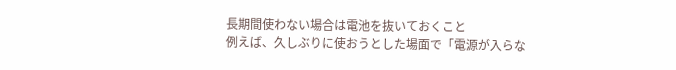長期間使わない場合は電池を抜いておくこと
例えば、久しぶりに使おうとした場面で「電源が入らな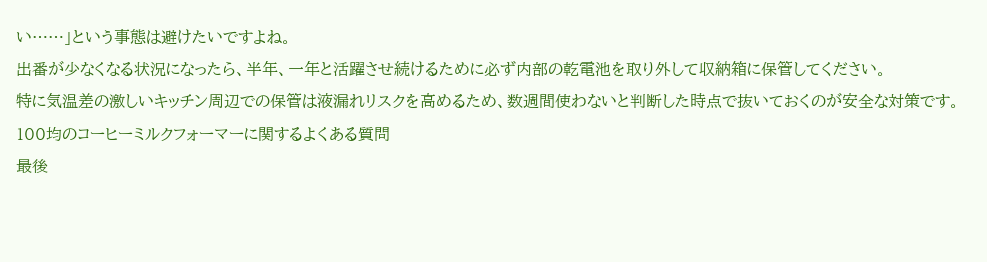い……」という事態は避けたいですよね。
出番が少なくなる状況になったら、半年、一年と活躍させ続けるために必ず内部の乾電池を取り外して収納箱に保管してください。
特に気温差の激しいキッチン周辺での保管は液漏れリスクを高めるため、数週間使わないと判断した時点で抜いておくのが安全な対策です。
100均のコーヒーミルクフォーマーに関するよくある質問
最後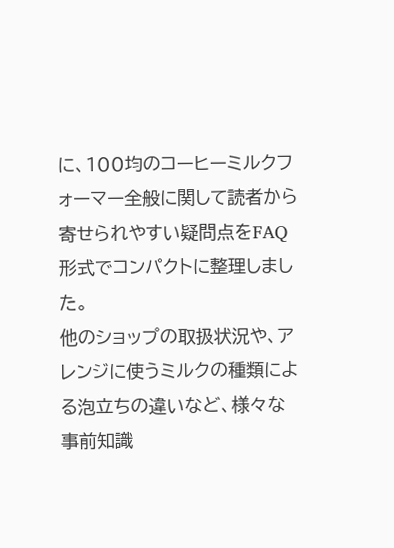に、100均のコーヒーミルクフォーマー全般に関して読者から寄せられやすい疑問点をFAQ形式でコンパクトに整理しました。
他のショップの取扱状況や、アレンジに使うミルクの種類による泡立ちの違いなど、様々な事前知識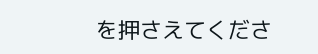を押さえてくださ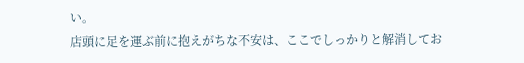い。
店頭に足を運ぶ前に抱えがちな不安は、ここでしっかりと解消してお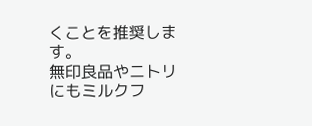くことを推奨します。
無印良品やニトリにもミルクフ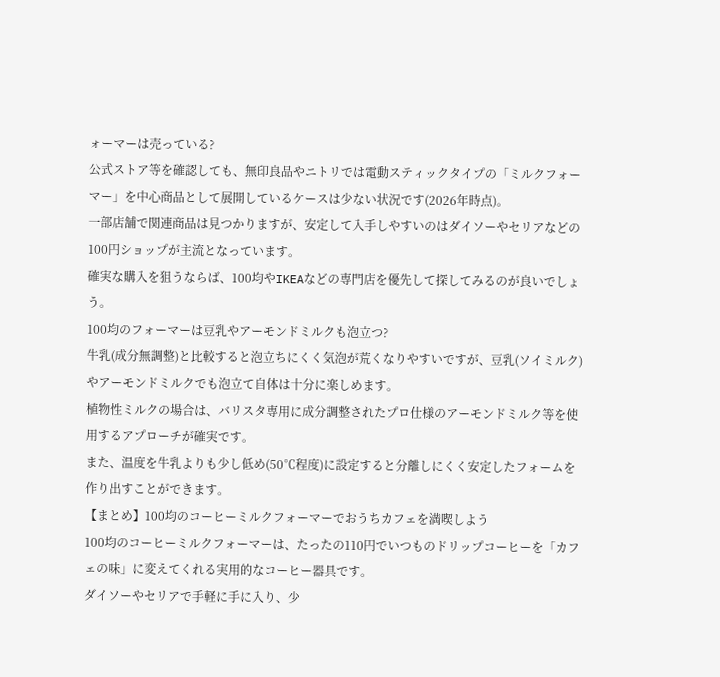ォーマーは売っている?
公式ストア等を確認しても、無印良品やニトリでは電動スティックタイプの「ミルクフォーマー」を中心商品として展開しているケースは少ない状況です(2026年時点)。
一部店舗で関連商品は見つかりますが、安定して入手しやすいのはダイソーやセリアなどの100円ショップが主流となっています。
確実な購入を狙うならば、100均やIKEAなどの専門店を優先して探してみるのが良いでしょう。
100均のフォーマーは豆乳やアーモンドミルクも泡立つ?
牛乳(成分無調整)と比較すると泡立ちにくく気泡が荒くなりやすいですが、豆乳(ソイミルク)やアーモンドミルクでも泡立て自体は十分に楽しめます。
植物性ミルクの場合は、バリスタ専用に成分調整されたプロ仕様のアーモンドミルク等を使用するアプローチが確実です。
また、温度を牛乳よりも少し低め(50℃程度)に設定すると分離しにくく安定したフォームを作り出すことができます。
【まとめ】100均のコーヒーミルクフォーマーでおうちカフェを満喫しよう
100均のコーヒーミルクフォーマーは、たったの110円でいつものドリップコーヒーを「カフェの味」に変えてくれる実用的なコーヒー器具です。
ダイソーやセリアで手軽に手に入り、少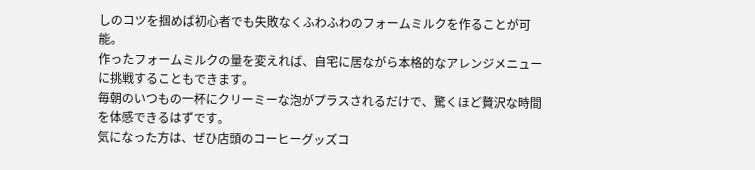しのコツを掴めば初心者でも失敗なくふわふわのフォームミルクを作ることが可能。
作ったフォームミルクの量を変えれば、自宅に居ながら本格的なアレンジメニューに挑戦することもできます。
毎朝のいつもの一杯にクリーミーな泡がプラスされるだけで、驚くほど贅沢な時間を体感できるはずです。
気になった方は、ぜひ店頭のコーヒーグッズコ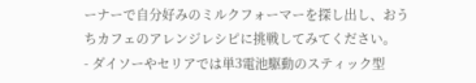ーナーで自分好みのミルクフォーマーを探し出し、おうちカフェのアレンジレシピに挑戦してみてください。
- ダイソーやセリアでは単3電池駆動のスティック型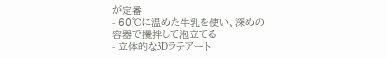が定番
- 60℃に温めた牛乳を使い、深めの容器で攪拌して泡立てる
- 立体的な3Dラテアート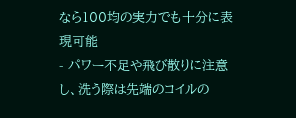なら100均の実力でも十分に表現可能
- パワー不足や飛び散りに注意し、洗う際は先端のコイルの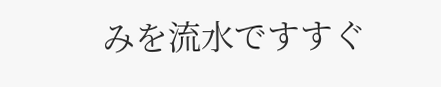みを流水ですすぐ